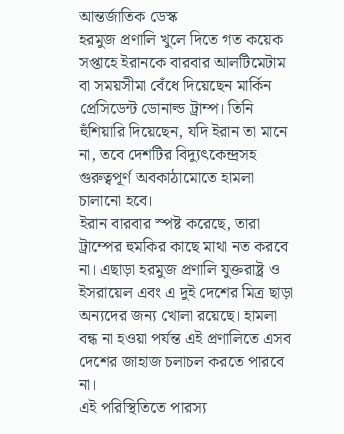আন্তর্জাতিক ডেস্ক
হরমুজ প্রণালি খুলে দিতে গত কয়েক সপ্তাহে ইরানকে বারবার আলটিমেটাম বা সময়সীমা বেঁধে দিয়েছেন মার্কিন প্রেসিডেন্ট ডোনাল্ড ট্রাম্প। তিনি হুঁশিয়ারি দিয়েছেন, যদি ইরান তা মানে না, তবে দেশটির বিদ্যুৎকেন্দ্রসহ গুরুত্বপূর্ণ অবকাঠামোতে হামলা চালানো হবে।
ইরান বারবার স্পষ্ট করেছে, তারা ট্রাম্পের হুমকির কাছে মাথা নত করবে না। এছাড়া হরমুজ প্রণালি যুক্তরাষ্ট্র ও ইসরায়েল এবং এ দুই দেশের মিত্র ছাড়া অন্যদের জন্য খোলা রয়েছে। হামলা বন্ধ না হওয়া পর্যন্ত এই প্রণালিতে এসব দেশের জাহাজ চলাচল করতে পারবে না।
এই পরিস্থিতিতে পারস্য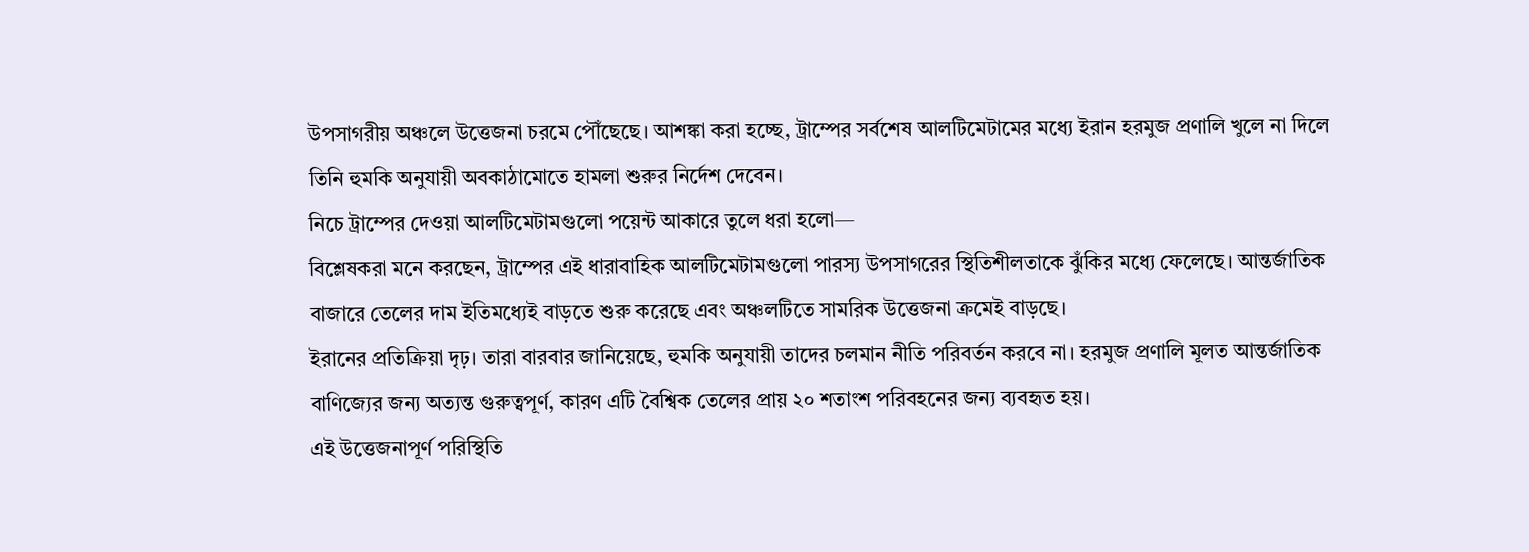উপসাগরীয় অঞ্চলে উত্তেজনা চরমে পৌঁছেছে। আশঙ্কা করা হচ্ছে, ট্রাম্পের সর্বশেষ আলটিমেটামের মধ্যে ইরান হরমুজ প্রণালি খুলে না দিলে তিনি হুমকি অনুযায়ী অবকাঠামোতে হামলা শুরুর নির্দেশ দেবেন।
নিচে ট্রাম্পের দেওয়া আলটিমেটামগুলো পয়েন্ট আকারে তুলে ধরা হলো—
বিশ্লেষকরা মনে করছেন, ট্রাম্পের এই ধারাবাহিক আলটিমেটামগুলো পারস্য উপসাগরের স্থিতিশীলতাকে ঝুঁকির মধ্যে ফেলেছে। আন্তর্জাতিক বাজারে তেলের দাম ইতিমধ্যেই বাড়তে শুরু করেছে এবং অঞ্চলটিতে সামরিক উত্তেজনা ক্রমেই বাড়ছে।
ইরানের প্রতিক্রিয়া দৃঢ়। তারা বারবার জানিয়েছে, হুমকি অনুযায়ী তাদের চলমান নীতি পরিবর্তন করবে না। হরমুজ প্রণালি মূলত আন্তর্জাতিক বাণিজ্যের জন্য অত্যন্ত গুরুত্বপূর্ণ, কারণ এটি বৈশ্বিক তেলের প্রায় ২০ শতাংশ পরিবহনের জন্য ব্যবহৃত হয়।
এই উত্তেজনাপূর্ণ পরিস্থিতি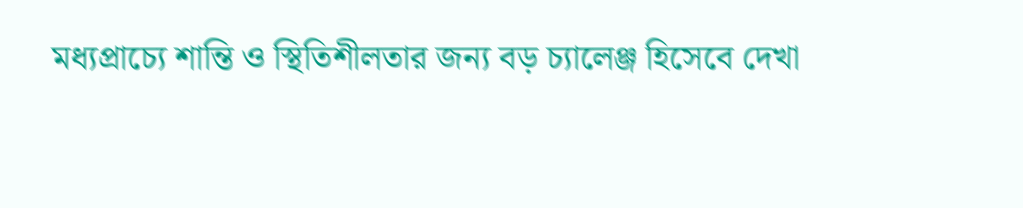মধ্যপ্রাচ্যে শান্তি ও স্থিতিশীলতার জন্য বড় চ্যালেঞ্জ হিসেবে দেখা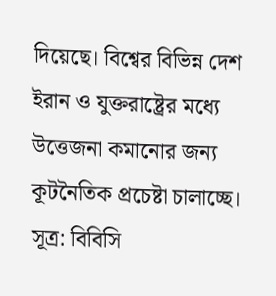দিয়েছে। বিশ্বের বিভিন্ন দেশ ইরান ও যুক্তরাষ্ট্রের মধ্যে উত্তেজনা কমানোর জন্য কূটনৈতিক প্রচেষ্টা চালাচ্ছে।
সূত্র: বিবিসি